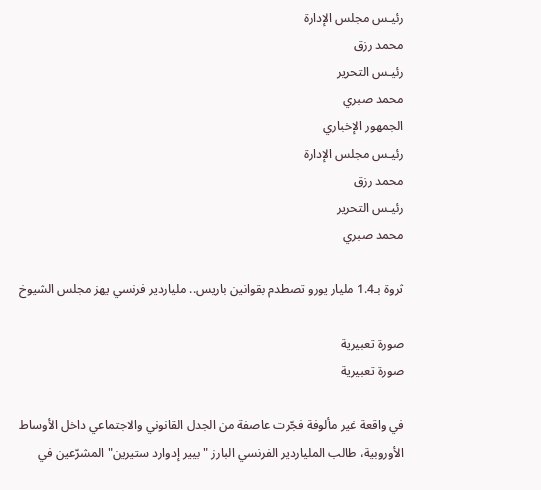رئيـس مجلس الإدارة
محمد رزق
رئيـس التحرير
محمد صبري
الجمهور الإخباري
رئيـس مجلس الإدارة
محمد رزق
رئيـس التحرير
محمد صبري

ثروة بـ1.4 مليار يورو تصطدم بقوانين باريس.. ملياردير فرنسي يهز مجلس الشيوخ

صورة تعبيرية
صورة تعبيرية

في واقعة غير مألوفة فجّرت عاصفة من الجدل القانوني والاجتماعي داخل الأوساط الأوروبية، طالب الملياردير الفرنسي البارز "بيير إدوارد ستيرين" المشرّعين في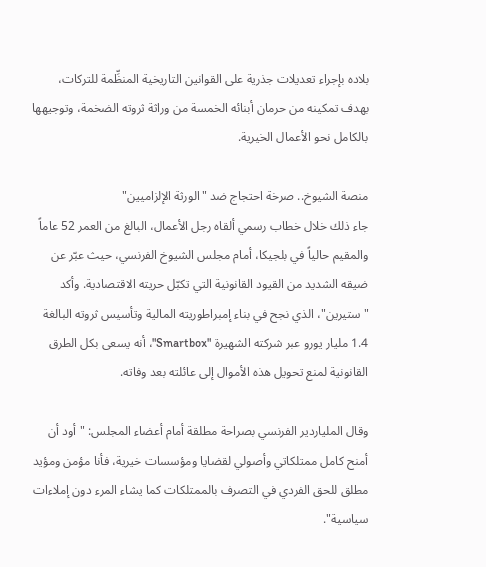بلاده بإجراء تعديلات جذرية على القوانين التاريخية المنظِّمة للتركات، بهدف تمكينه من حرمان أبنائه الخمسة من وراثة ثروته الضخمة، وتوجيهها بالكامل نحو الأعمال الخيرية.

منصة الشيوخ.. صرخة احتجاج ضد "الورثة الإلزاميين"
جاء ذلك خلال خطاب رسمي ألقاه رجل الأعمال، البالغ من العمر 52 عاماً والمقيم حالياً في بلجيكا، أمام مجلس الشيوخ الفرنسي، حيث عبّر عن ضيقه الشديد من القيود القانونية التي تكبّل حريته الاقتصادية. وأكد "ستيرين"، الذي نجح في بناء إمبراطوريته المالية وتأسيس ثروته البالغة 1.4 مليار يورو عبر شركته الشهيرة "Smartbox"، أنه يسعى بكل الطرق القانونية لمنع تحويل هذه الأموال إلى عائلته بعد وفاته.

وقال الملياردير الفرنسي بصراحة مطلقة أمام أعضاء المجلس: "أود أن أمنح كامل ممتلكاتي وأصولي لقضايا ومؤسسات خيرية، فأنا مؤمن ومؤيد مطلق للحق الفردي في التصرف بالممتلكات كما يشاء المرء دون إملاءات سياسية".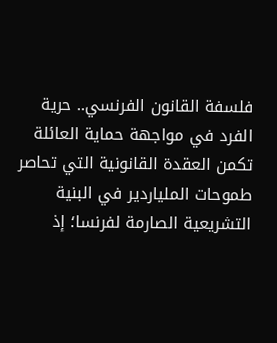فلسفة القانون الفرنسي.. حرية الفرد في مواجهة حماية العائلة
تكمن العقدة القانونية التي تحاصر طموحات الملياردير في البنية التشريعية الصارمة لفرنسا؛ إذ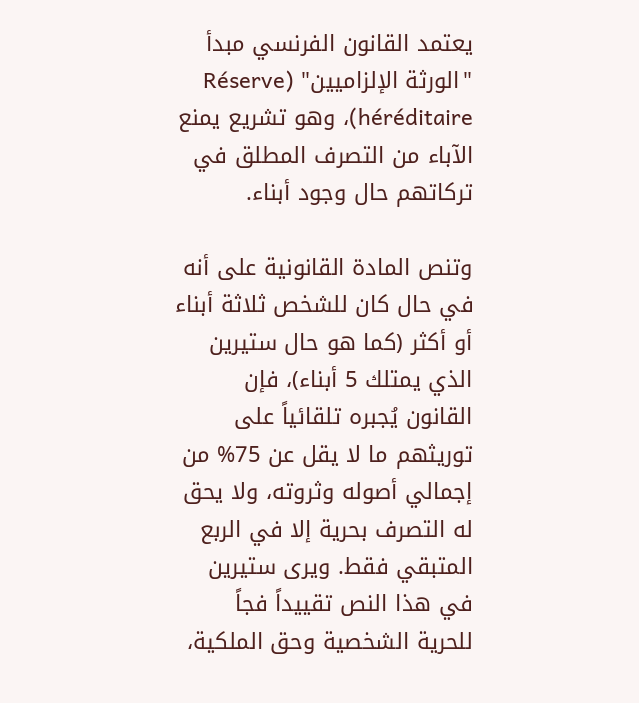يعتمد القانون الفرنسي مبدأ "الورثة الإلزاميين" (Réserve héréditaire)، وهو تشريع يمنع الآباء من التصرف المطلق في تركاتهم حال وجود أبناء.

وتنص المادة القانونية على أنه في حال كان للشخص ثلاثة أبناء أو أكثر (كما هو حال ستيرين الذي يمتلك 5 أبناء)، فإن القانون يُجبره تلقائياً على توريثهم ما لا يقل عن 75% من إجمالي أصوله وثروته، ولا يحق له التصرف بحرية إلا في الربع المتبقي فقط. ويرى ستيرين في هذا النص تقييداً فجاً للحرية الشخصية وحق الملكية،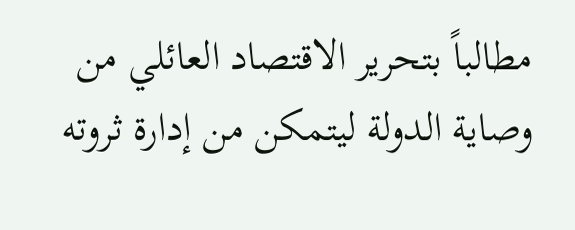مطالباً بتحرير الاقتصاد العائلي من وصاية الدولة ليتمكن من إدارة ثروته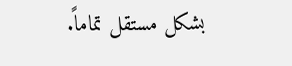بشكل مستقل تماماً.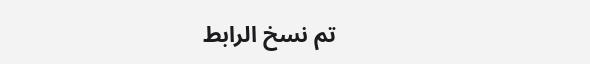تم نسخ الرابط